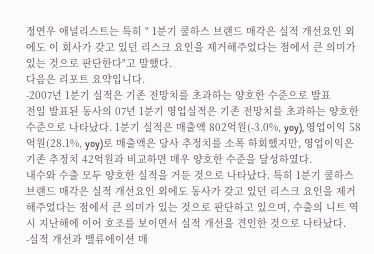정연우 애널리스트는 특히 " 1분기 쿨하스 브랜드 매각은 실적 개선요인 외에도 이 회사가 갖고 있던 리스크 요인을 제거해주었다는 점에서 큰 의미가 있는 것으로 판단한다"고 말했다.
다음은 리포트 요약입니다.
-2007년 1분기 실적은 기존 전망치를 초과하는 양호한 수준으로 발표
전일 발표된 동사의 07년 1분기 영업실적은 기존 전망치를 초과하는 양호한 수준으로 나타났다. 1분기 실적은 매출액 802억원(-3.0%, yoy), 영업이익 58억원(28.1%, yoy)로 매출액은 당사 추정치를 소폭 하회했지만, 영업이익은 기존 추정치 42억원과 비교하면 매우 양호한 수준을 달성하였다.
내수와 수출 모두 양호한 실적을 거둔 것으로 나타났다. 특히 1분기 쿨하스 브랜드 매각은 실적 개선요인 외에도 동사가 갖고 있던 리스크 요인을 제거해주었다는 점에서 큰 의미가 있는 것으로 판단하고 있으며, 수출의 니트 역시 지난해에 이어 호조를 보이면서 실적 개선을 견인한 것으로 나타났다.
-실적 개선과 밸류에이션 매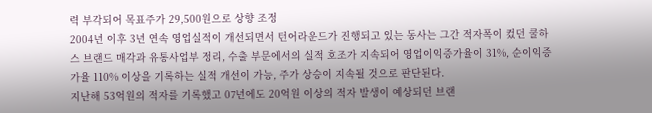력 부각되어 목표주가 29,500원으로 상향 조정
2004년 이후 3년 연속 영업실적이 개선되면서 턴어라운드가 진행되고 있는 동사는 그간 적자폭이 컸던 쿨하스 브랜드 매각과 유통사업부 정리, 수출 부문에서의 실적 호조가 지속되어 영업이익증가율이 31%, 순이익증가율 110% 이상을 기록하는 실적 개선이 가능, 주가 상승이 지속될 것으로 판단된다.
지난해 53억원의 적자를 기록했고 07년에도 20억원 이상의 적자 발생이 예상되던 브랜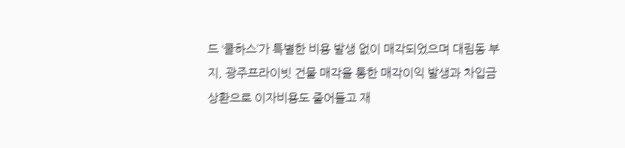드 ‘쿨하스’가 특별한 비용 발생 없이 매각되었으며 대림동 부지, 광주프라이빗 건물 매각을 통한 매각이익 발생과 차입금 상환으로 이자비용도 줄어들고 재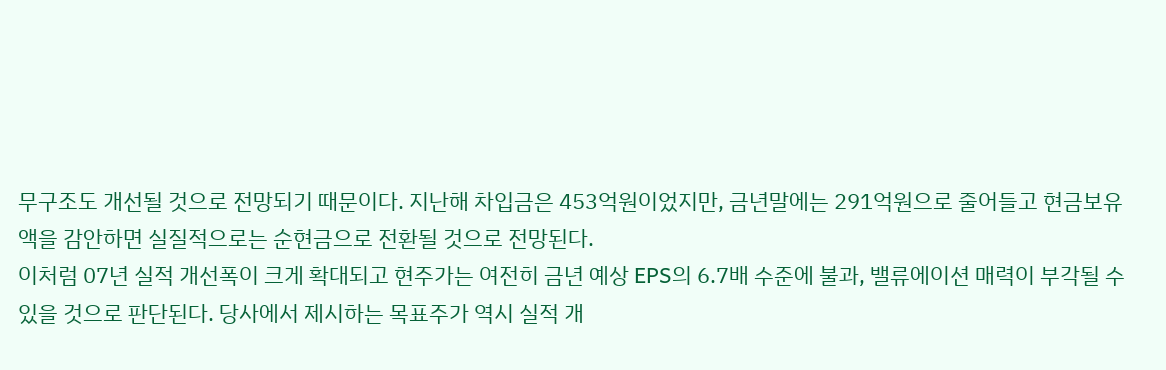무구조도 개선될 것으로 전망되기 때문이다. 지난해 차입금은 453억원이었지만, 금년말에는 291억원으로 줄어들고 현금보유액을 감안하면 실질적으로는 순현금으로 전환될 것으로 전망된다.
이처럼 07년 실적 개선폭이 크게 확대되고 현주가는 여전히 금년 예상 EPS의 6.7배 수준에 불과, 밸류에이션 매력이 부각될 수 있을 것으로 판단된다. 당사에서 제시하는 목표주가 역시 실적 개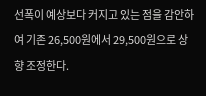선폭이 예상보다 커지고 있는 점을 감안하여 기존 26,500원에서 29,500원으로 상향 조정한다.